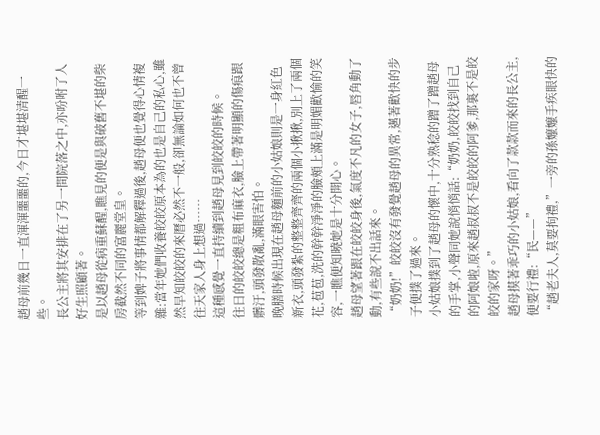趙母前幾日一直渾渾噩噩的,今日才堪堪清醒一些。
長公主將其安排在了另一間院落之中,亦吩咐了人好生照顧著。
是以趙母從病重蘇醒,瞧見的便是與破舊不堪的柴房截然不同的富麗堂皇。
等到婢子將事情都解釋過後,趙母便也覺得心情複雜:當年她們收養皎皎原本為的也是自己的私心,雖然早知皎皎的來曆必然不一般,卻無論如何也不曾往天家人身上想過……
這種感覺一直持續到趙母見到皎皎的時候。
往日的皎皎總是粗布麻衣,臉上帶著明顯的傷痕跟髒汙,頭發散亂,滿眼害怕。
晚膳時候出現在趙母麵前的小姑娘則是一身紅色新衣,頭發紮的整整齊齊的兩個小揪揪,別上了兩個花,苞苞,洗的幹幹淨淨的臉頰上滿是明媚歡愉的笑容,一瞧便知曉她是十分開心。
趙母望著跟在皎皎身後,氣度不凡的女子,唇角動了動,有些說不出話來。
“奶奶!”皎皎沒有發覺趙母的異常,邁著歡快的步子便撲了過來。
小姑娘撲到了趙母的懷中,十分熟稔的蹭了蹭趙母的手掌,小聲同她說悄悄話:“奶奶,皎皎找到自己的阿娘啦,原來趙叔叔不是皎皎的阿爹,那裏不是皎皎的家呀。”
趙母摸著乖巧的小姑娘,看向了款款而來的長公主,便要行禮:“民——”
“趙老夫人,莫要拘禮,”一旁的孫嬤嬤手疾眼快的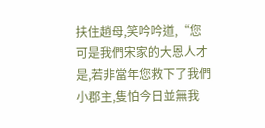扶住趙母,笑吟吟道,“您可是我們宋家的大恩人才是,若非當年您救下了我們小郡主,隻怕今日並無我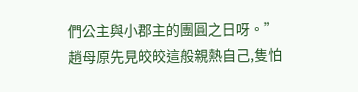們公主與小郡主的團圓之日呀。”
趙母原先見皎皎這般親熱自己,隻怕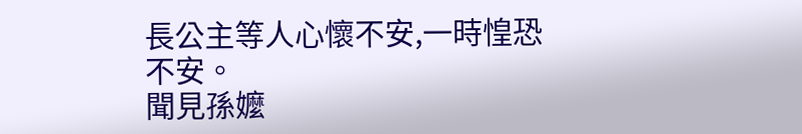長公主等人心懷不安,一時惶恐不安。
聞見孫嬤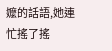嬤的話語,她連忙搖了搖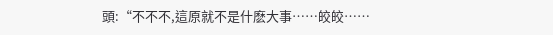頭:“不不不,這原就不是什麽大事……皎皎……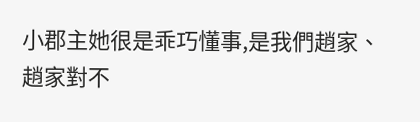小郡主她很是乖巧懂事,是我們趙家、趙家對不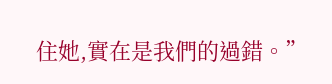住她,實在是我們的過錯。”